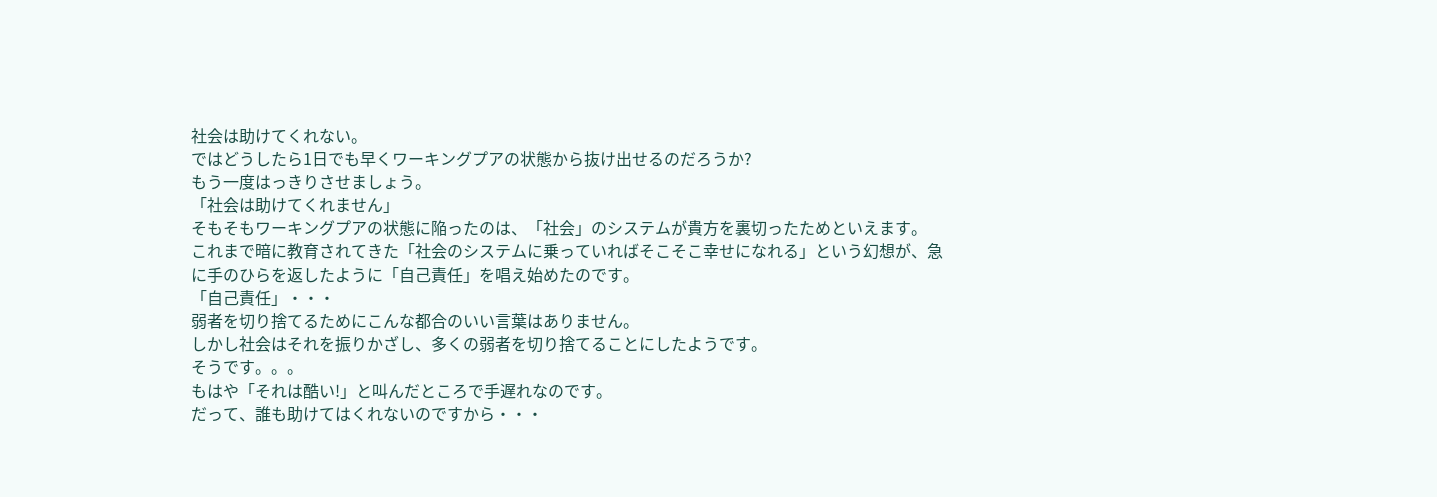社会は助けてくれない。
ではどうしたら1日でも早くワーキングプアの状態から抜け出せるのだろうか?
もう一度はっきりさせましょう。
「社会は助けてくれません」
そもそもワーキングプアの状態に陥ったのは、「社会」のシステムが貴方を裏切ったためといえます。
これまで暗に教育されてきた「社会のシステムに乗っていればそこそこ幸せになれる」という幻想が、急に手のひらを返したように「自己責任」を唱え始めたのです。
「自己責任」・・・
弱者を切り捨てるためにこんな都合のいい言葉はありません。
しかし社会はそれを振りかざし、多くの弱者を切り捨てることにしたようです。
そうです。。。
もはや「それは酷い!」と叫んだところで手遅れなのです。
だって、誰も助けてはくれないのですから・・・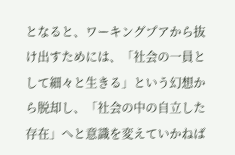となると、ワーキングプアから抜け出すためには、「社会の一員として細々と生きる」という幻想から脱却し、「社会の中の自立した存在」へと意識を変えていかねば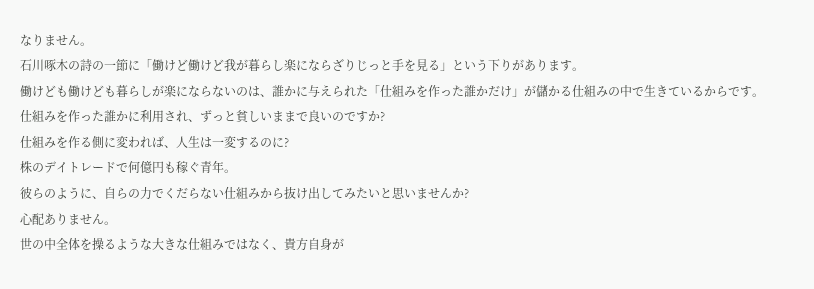なりません。
石川啄木の詩の一節に「働けど働けど我が暮らし楽にならざりじっと手を見る」という下りがあります。
働けども働けども暮らしが楽にならないのは、誰かに与えられた「仕組みを作った誰かだけ」が儲かる仕組みの中で生きているからです。
仕組みを作った誰かに利用され、ずっと貧しいままで良いのですか?
仕組みを作る側に変われば、人生は一変するのに?
株のデイトレードで何億円も稼ぐ青年。
彼らのように、自らの力でくだらない仕組みから抜け出してみたいと思いませんか?
心配ありません。
世の中全体を操るような大きな仕組みではなく、貴方自身が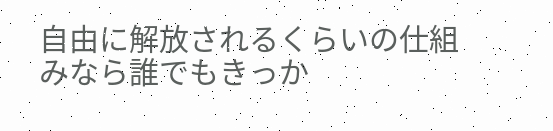自由に解放されるくらいの仕組みなら誰でもきっか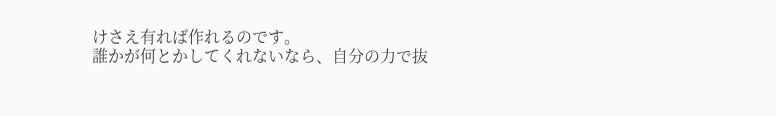けさえ有れば作れるのです。
誰かが何とかしてくれないなら、自分の力で抜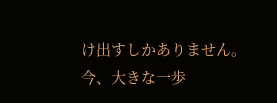け出すしかありません。
今、大きな一歩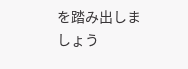を踏み出しましょう